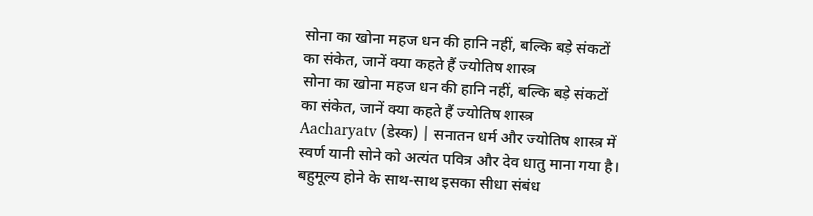सोना का खोना महज धन की हानि नहीं, बल्कि बड़े संकटों का संकेत, जानें क्या कहते हैं ज्योतिष शास्त्र
सोना का खोना महज धन की हानि नहीं, बल्कि बड़े संकटों का संकेत, जानें क्या कहते हैं ज्योतिष शास्त्र
Aacharyatv (डेस्क) | सनातन धर्म और ज्योतिष शास्त्र में स्वर्ण यानी सोने को अत्यंत पवित्र और देव धातु माना गया है। बहुमूल्य होने के साथ-साथ इसका सीधा संबंध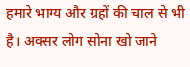हमारे भाग्य और ग्रहों की चाल से भी है। अक्सर लोग सोना खो जाने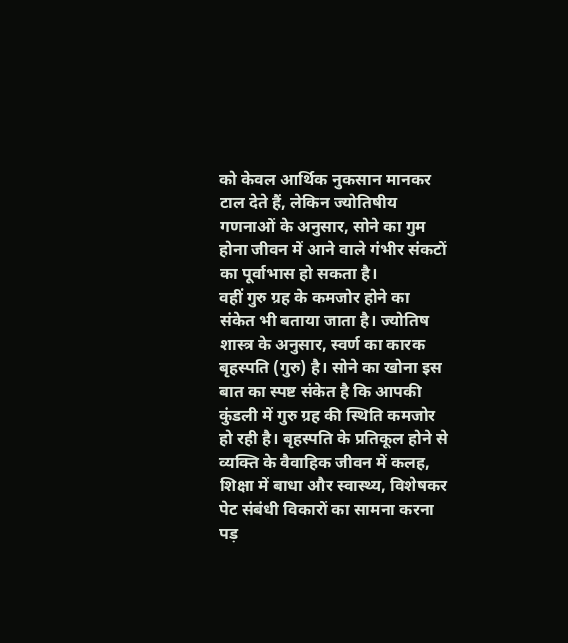को केवल आर्थिक नुकसान मानकर टाल देते हैं, लेकिन ज्योतिषीय गणनाओं के अनुसार, सोने का गुम होना जीवन में आने वाले गंभीर संकटों का पूर्वाभास हो सकता है।
वहीं गुरु ग्रह के कमजोर होने का संकेत भी बताया जाता है। ज्योतिष शास्त्र के अनुसार, स्वर्ण का कारक बृहस्पति (गुरु) है। सोने का खोना इस बात का स्पष्ट संकेत है कि आपकी कुंडली में गुरु ग्रह की स्थिति कमजोर हो रही है। बृहस्पति के प्रतिकूल होने से व्यक्ति के वैवाहिक जीवन में कलह, शिक्षा में बाधा और स्वास्थ्य, विशेषकर पेट संबंधी विकारों का सामना करना पड़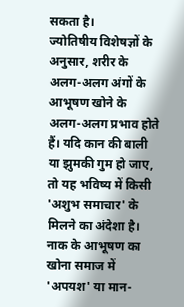सकता है।
ज्योतिषीय विशेषज्ञों के अनुसार, शरीर के अलग-अलग अंगों के आभूषण खोने के अलग-अलग प्रभाव होते हैं। यदि कान की बाली या झुमकी गुम हो जाए, तो यह भविष्य में किसी 'अशुभ समाचार' के मिलने का अंदेशा है। नाक के आभूषण का खोना समाज में 'अपयश' या मान-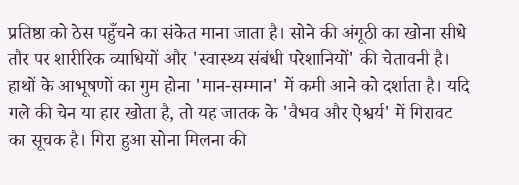प्रतिष्ठा को ठेस पहुँचने का संकेत माना जाता है। सोने की अंगूठी का खोना सीधे तौर पर शारीरिक व्याधियों और 'स्वास्थ्य संबंधी परेशानियों' की चेतावनी है। हाथों के आभूषणों का गुम होना 'मान-सम्मान' में कमी आने को दर्शाता है। यदि गले की चेन या हार खोता है, तो यह जातक के 'वैभव और ऐश्वर्य' में गिरावट का सूचक है। गिरा हुआ सोना मिलना की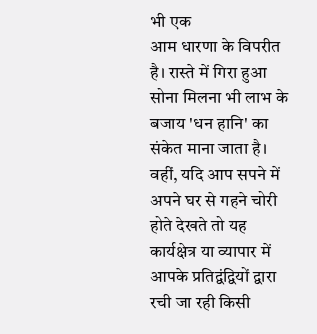भी एक
आम धारणा के विपरीत है। रास्ते में गिरा हुआ सोना मिलना भी लाभ के बजाय 'धन हानि' का संकेत माना जाता है। वहीं, यदि आप सपने में अपने घर से गहने चोरी होते देखते तो यह कार्यक्षेत्र या व्यापार में आपके प्रतिद्वंद्वियों द्वारा रची जा रही किसी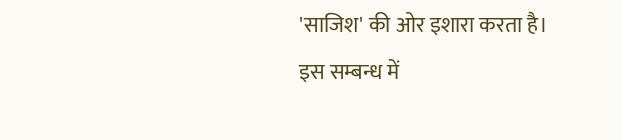'साजिश' की ओर इशारा करता है।
इस सम्बन्ध में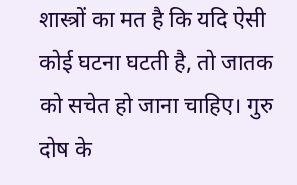शास्त्रों का मत है कि यदि ऐसी कोई घटना घटती है, तो जातक को सचेत हो जाना चाहिए। गुरु दोष के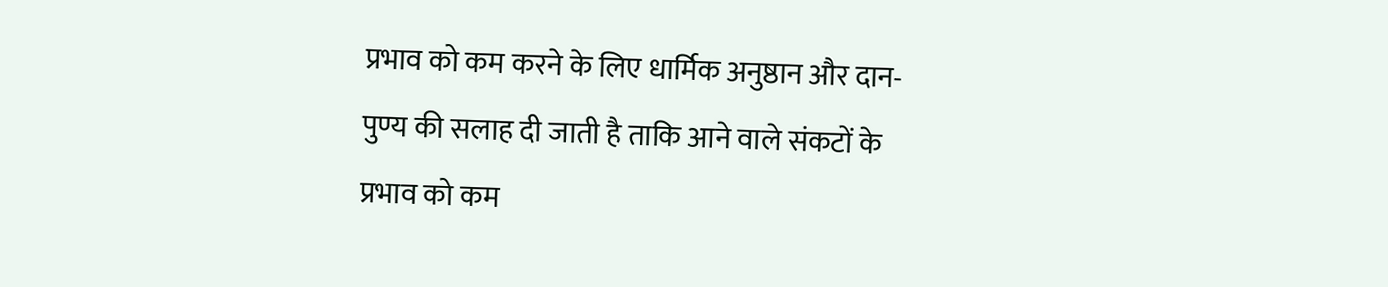प्रभाव को कम करने के लिए धार्मिक अनुष्ठान और दान-पुण्य की सलाह दी जाती है ताकि आने वाले संकटों के प्रभाव को कम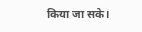किया जा सके।